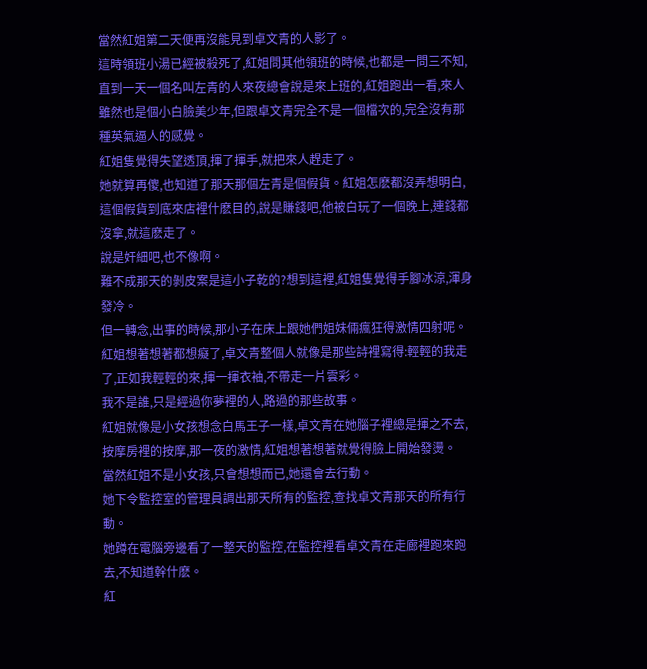當然紅姐第二天便再沒能見到卓文青的人影了。
這時領班小湯已經被殺死了,紅姐問其他領班的時候,也都是一問三不知,直到一天一個名叫左青的人來夜總會說是來上班的,紅姐跑出一看,來人雖然也是個小白臉美少年,但跟卓文青完全不是一個檔次的,完全沒有那種英氣逼人的感覺。
紅姐隻覺得失望透頂,揮了揮手,就把來人趕走了。
她就算再傻,也知道了那天那個左青是個假貨。紅姐怎麽都沒弄想明白,這個假貨到底來店裡什麽目的,說是賺錢吧,他被白玩了一個晚上,連錢都沒拿,就這麽走了。
說是奸細吧,也不像啊。
難不成那天的剝皮案是這小子乾的?想到這裡,紅姐隻覺得手腳冰涼,渾身發冷。
但一轉念,出事的時候,那小子在床上跟她們姐妹倆瘋狂得激情四射呢。
紅姐想著想著都想癡了,卓文青整個人就像是那些詩裡寫得:輕輕的我走了,正如我輕輕的來,揮一揮衣袖,不帶走一片雲彩。
我不是誰,只是經過你夢裡的人,路過的那些故事。
紅姐就像是小女孩想念白馬王子一樣,卓文青在她腦子裡總是揮之不去,按摩房裡的按摩,那一夜的激情,紅姐想著想著就覺得臉上開始發燙。
當然紅姐不是小女孩,只會想想而已,她還會去行動。
她下令監控室的管理員調出那天所有的監控,查找卓文青那天的所有行動。
她蹲在電腦旁邊看了一整天的監控,在監控裡看卓文青在走廊裡跑來跑去,不知道幹什麽。
紅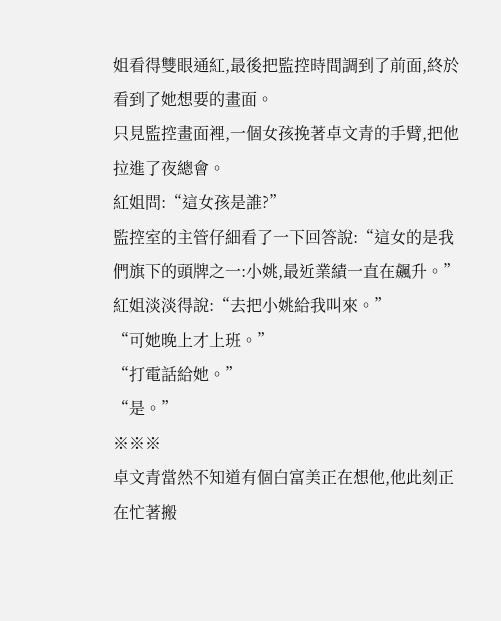姐看得雙眼通紅,最後把監控時間調到了前面,終於看到了她想要的畫面。
只見監控畫面裡,一個女孩挽著卓文青的手臂,把他拉進了夜總會。
紅姐問:“這女孩是誰?”
監控室的主管仔細看了一下回答說:“這女的是我們旗下的頭牌之一:小姚,最近業績一直在飆升。”
紅姐淡淡得說:“去把小姚給我叫來。”
“可她晚上才上班。”
“打電話給她。”
“是。”
※※※
卓文青當然不知道有個白富美正在想他,他此刻正在忙著搬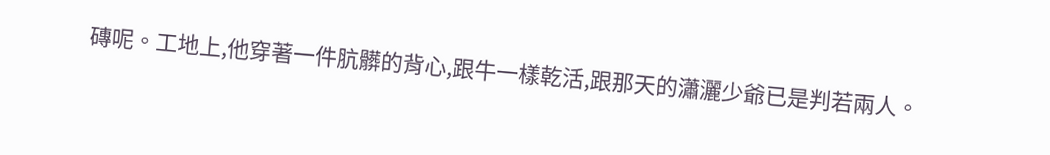磚呢。工地上,他穿著一件肮髒的背心,跟牛一樣乾活,跟那天的瀟灑少爺已是判若兩人。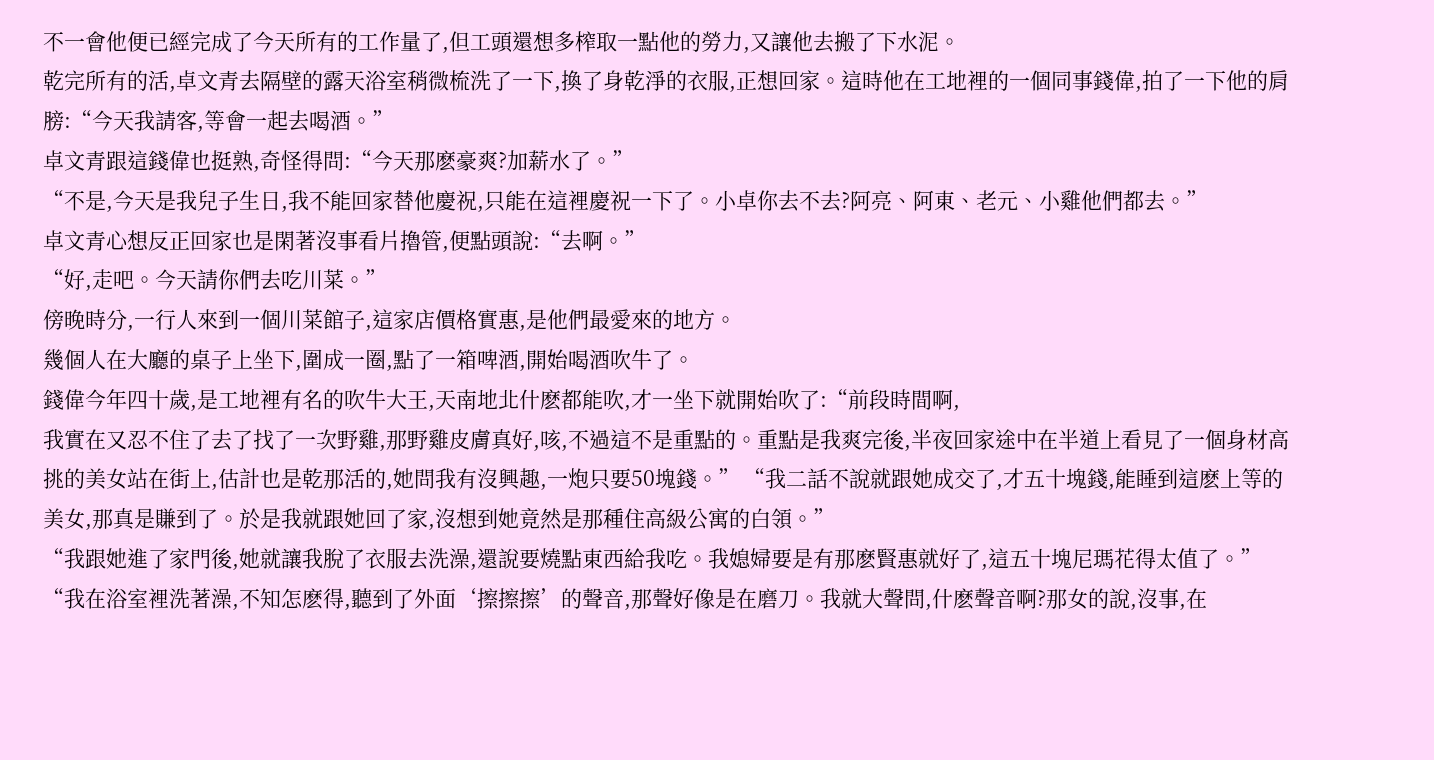不一會他便已經完成了今天所有的工作量了,但工頭還想多榨取一點他的勞力,又讓他去搬了下水泥。
乾完所有的活,卓文青去隔壁的露天浴室稍微梳洗了一下,換了身乾淨的衣服,正想回家。這時他在工地裡的一個同事錢偉,拍了一下他的肩膀:“今天我請客,等會一起去喝酒。”
卓文青跟這錢偉也挺熟,奇怪得問:“今天那麽豪爽?加薪水了。”
“不是,今天是我兒子生日,我不能回家替他慶祝,只能在這裡慶祝一下了。小卓你去不去?阿亮、阿東、老元、小雞他們都去。”
卓文青心想反正回家也是閑著沒事看片擼管,便點頭說:“去啊。”
“好,走吧。今天請你們去吃川菜。”
傍晚時分,一行人來到一個川菜館子,這家店價格實惠,是他們最愛來的地方。
幾個人在大廳的桌子上坐下,圍成一圈,點了一箱啤酒,開始喝酒吹牛了。
錢偉今年四十歲,是工地裡有名的吹牛大王,天南地北什麽都能吹,才一坐下就開始吹了:“前段時間啊,
我實在又忍不住了去了找了一次野雞,那野雞皮膚真好,咳,不過這不是重點的。重點是我爽完後,半夜回家途中在半道上看見了一個身材高挑的美女站在街上,估計也是乾那活的,她問我有沒興趣,一炮只要50塊錢。” “我二話不說就跟她成交了,才五十塊錢,能睡到這麽上等的美女,那真是賺到了。於是我就跟她回了家,沒想到她竟然是那種住高級公寓的白領。”
“我跟她進了家門後,她就讓我脫了衣服去洗澡,還說要燒點東西給我吃。我媳婦要是有那麽賢惠就好了,這五十塊尼瑪花得太值了。”
“我在浴室裡洗著澡,不知怎麽得,聽到了外面‘擦擦擦’的聲音,那聲好像是在磨刀。我就大聲問,什麽聲音啊?那女的說,沒事,在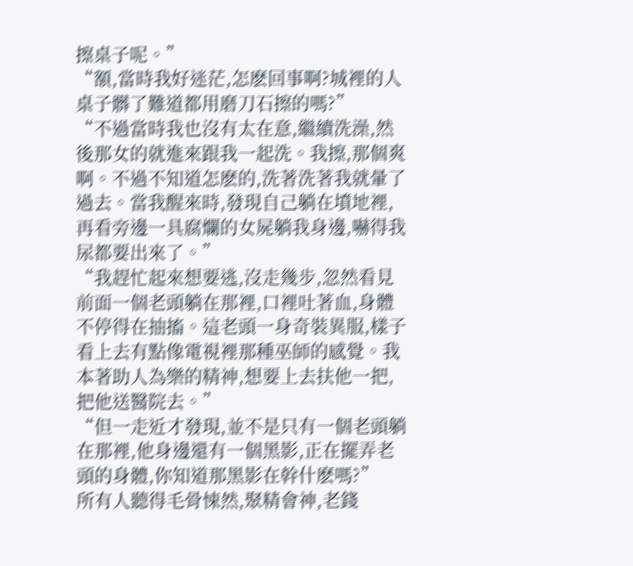擦桌子呢。”
“額,當時我好迷茫,怎麽回事啊?城裡的人桌子髒了難道都用磨刀石擦的嗎?”
“不過當時我也沒有太在意,繼續洗澡,然後那女的就進來跟我一起洗。我擦,那個爽啊。不過不知道怎麽的,洗著洗著我就暈了過去。當我醒來時,發現自己躺在墳地裡,再看旁邊一具腐爛的女屍躺我身邊,嚇得我尿都要出來了。”
“我趕忙起來想要逃,沒走幾步,忽然看見前面一個老頭躺在那裡,口裡吐著血,身體不停得在抽搐。這老頭一身奇裝異服,樣子看上去有點像電視裡那種巫師的感覺。我本著助人為樂的精神,想要上去扶他一把,把他送醫院去。”
“但一走近才發現,並不是只有一個老頭躺在那裡,他身邊還有一個黑影,正在擺弄老頭的身體,你知道那黑影在幹什麽嗎?”
所有人聽得毛骨悚然,聚精會神,老錢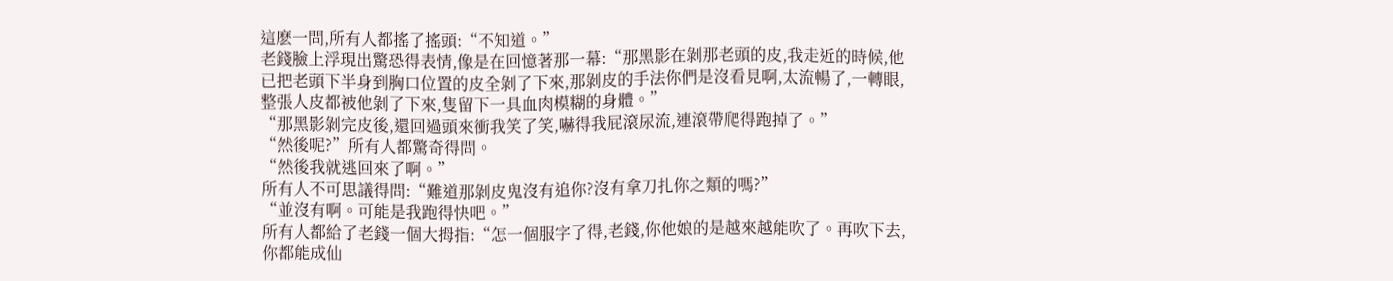這麽一問,所有人都搖了搖頭:“不知道。”
老錢臉上浮現出驚恐得表情,像是在回憶著那一幕:“那黑影在剝那老頭的皮,我走近的時候,他已把老頭下半身到胸口位置的皮全剝了下來,那剝皮的手法你們是沒看見啊,太流暢了,一轉眼,整張人皮都被他剝了下來,隻留下一具血肉模糊的身體。”
“那黑影剝完皮後,還回過頭來衝我笑了笑,嚇得我屁滾尿流,連滾帶爬得跑掉了。”
“然後呢?”所有人都驚奇得問。
“然後我就逃回來了啊。”
所有人不可思議得問:“難道那剝皮鬼沒有追你?沒有拿刀扎你之類的嗎?”
“並沒有啊。可能是我跑得快吧。”
所有人都給了老錢一個大拇指:“怎一個服字了得,老錢,你他娘的是越來越能吹了。再吹下去,你都能成仙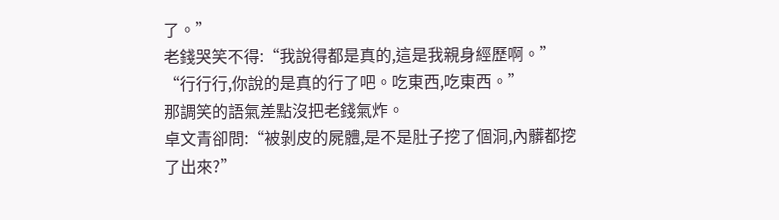了。”
老錢哭笑不得:“我說得都是真的,這是我親身經歷啊。”
“行行行,你說的是真的行了吧。吃東西,吃東西。”
那調笑的語氣差點沒把老錢氣炸。
卓文青卻問:“被剝皮的屍體,是不是肚子挖了個洞,內髒都挖了出來?”